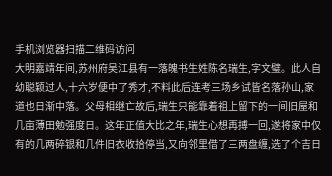手机浏览器扫描二维码访问
大明嘉靖年间,苏州府吴江县有一落魄书生姓陈名瑞生,字文璧。此人自幼聪颖过人,十六岁便中了秀才,不料此后连考三场乡试皆名落孙山,家道也日渐中落。父母相继亡故后,瑞生只能靠着祖上留下的一间旧屋和几亩薄田勉强度日。这年正值大比之年,瑞生心想再搏一回,遂将家中仅有的几两碎银和几件旧衣收拾停当,又向邻里借了三两盘缠,选了个吉日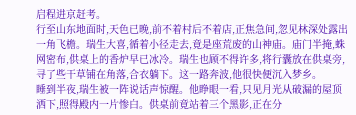启程进京赶考。
行至山东地面时,天色已晚,前不着村后不着店,正焦急间,忽见林深处露出一角飞檐。瑞生大喜,循着小径走去,竟是座荒废的山神庙。庙门半掩,蛛网密布,供桌上的香炉早已冰冷。瑞生也顾不得许多,将行囊放在供桌旁,寻了些干草铺在角落,合衣躺下。这一路奔波,他很快便沉入梦乡。
睡到半夜,瑞生被一阵说话声惊醒。他睁眼一看,只见月光从破漏的屋顶洒下,照得殿内一片惨白。供桌前竟站着三个黑影,正在分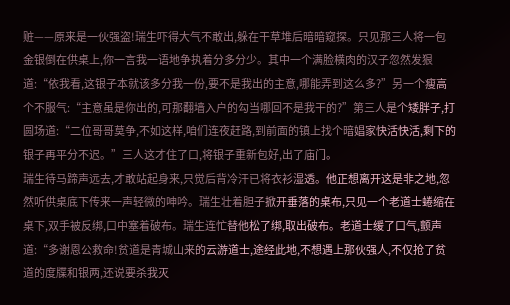赃——原来是一伙强盗!瑞生吓得大气不敢出,躲在干草堆后暗暗窥探。只见那三人将一包金银倒在供桌上,你一言我一语地争执着分多分少。其中一个满脸横肉的汉子忽然发狠道:“依我看,这银子本就该多分我一份,要不是我出的主意,哪能弄到这么多?”另一个瘦高个不服气:“主意虽是你出的,可那翻墙入户的勾当哪回不是我干的?”第三人是个矮胖子,打圆场道:“二位哥哥莫争,不如这样,咱们连夜赶路,到前面的镇上找个暗娼家快活快活,剩下的银子再平分不迟。”三人这才住了口,将银子重新包好,出了庙门。
瑞生待马蹄声远去,才敢站起身来,只觉后背冷汗已将衣衫湿透。他正想离开这是非之地,忽然听供桌底下传来一声轻微的呻吟。瑞生壮着胆子掀开垂落的桌布,只见一个老道士蜷缩在桌下,双手被反绑,口中塞着破布。瑞生连忙替他松了绑,取出破布。老道士缓了口气,颤声道:“多谢恩公救命!贫道是青城山来的云游道士,途经此地,不想遇上那伙强人,不仅抢了贫道的度牒和银两,还说要杀我灭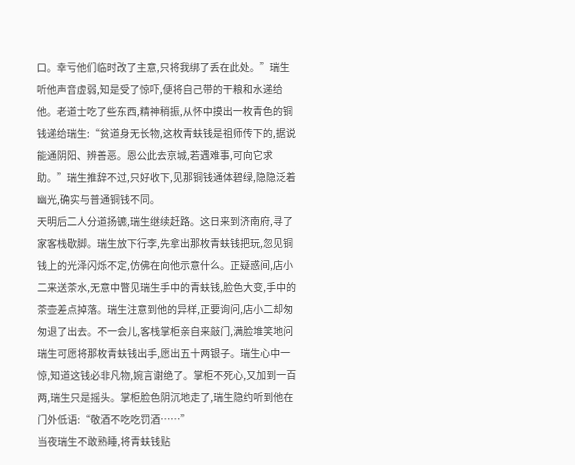口。幸亏他们临时改了主意,只将我绑了丢在此处。”瑞生听他声音虚弱,知是受了惊吓,便将自己带的干粮和水递给他。老道士吃了些东西,精神稍振,从怀中摸出一枚青色的铜钱递给瑞生:“贫道身无长物,这枚青蚨钱是祖师传下的,据说能通阴阳、辨善恶。恩公此去京城,若遇难事,可向它求助。”瑞生推辞不过,只好收下,见那铜钱通体碧绿,隐隐泛着幽光,确实与普通铜钱不同。
天明后二人分道扬镳,瑞生继续赶路。这日来到济南府,寻了家客栈歇脚。瑞生放下行李,先拿出那枚青蚨钱把玩,忽见铜钱上的光泽闪烁不定,仿佛在向他示意什么。正疑惑间,店小二来送茶水,无意中瞥见瑞生手中的青蚨钱,脸色大变,手中的茶壶差点掉落。瑞生注意到他的异样,正要询问,店小二却匆匆退了出去。不一会儿,客栈掌柜亲自来敲门,满脸堆笑地问瑞生可愿将那枚青蚨钱出手,愿出五十两银子。瑞生心中一惊,知道这钱必非凡物,婉言谢绝了。掌柜不死心,又加到一百两,瑞生只是摇头。掌柜脸色阴沉地走了,瑞生隐约听到他在门外低语:“敬酒不吃吃罚酒……”
当夜瑞生不敢熟睡,将青蚨钱贴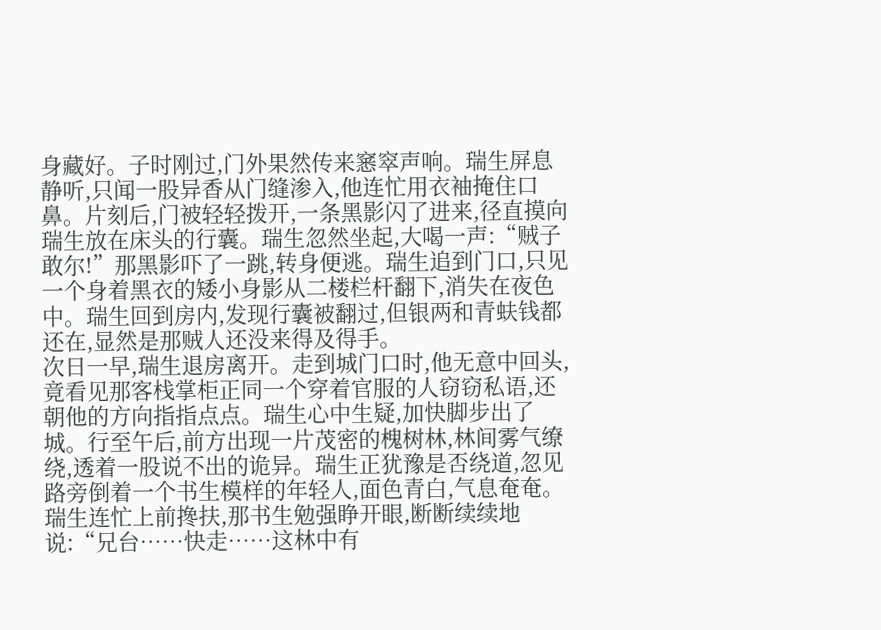身藏好。子时刚过,门外果然传来窸窣声响。瑞生屏息静听,只闻一股异香从门缝渗入,他连忙用衣袖掩住口鼻。片刻后,门被轻轻拨开,一条黑影闪了进来,径直摸向瑞生放在床头的行囊。瑞生忽然坐起,大喝一声:“贼子敢尔!”那黑影吓了一跳,转身便逃。瑞生追到门口,只见一个身着黑衣的矮小身影从二楼栏杆翻下,消失在夜色中。瑞生回到房内,发现行囊被翻过,但银两和青蚨钱都还在,显然是那贼人还没来得及得手。
次日一早,瑞生退房离开。走到城门口时,他无意中回头,竟看见那客栈掌柜正同一个穿着官服的人窃窃私语,还朝他的方向指指点点。瑞生心中生疑,加快脚步出了城。行至午后,前方出现一片茂密的槐树林,林间雾气缭绕,透着一股说不出的诡异。瑞生正犹豫是否绕道,忽见路旁倒着一个书生模样的年轻人,面色青白,气息奄奄。瑞生连忙上前搀扶,那书生勉强睁开眼,断断续续地说:“兄台……快走……这林中有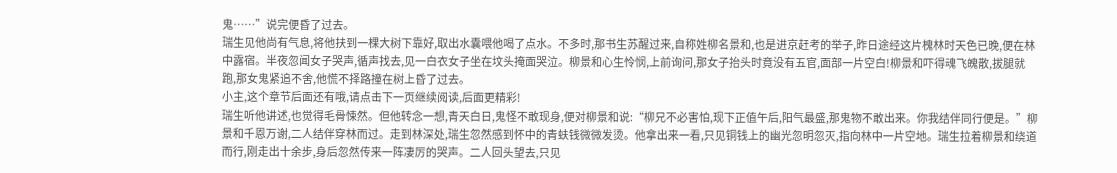鬼……”说完便昏了过去。
瑞生见他尚有气息,将他扶到一棵大树下靠好,取出水囊喂他喝了点水。不多时,那书生苏醒过来,自称姓柳名景和,也是进京赶考的举子,昨日途经这片槐林时天色已晚,便在林中露宿。半夜忽闻女子哭声,循声找去,见一白衣女子坐在坟头掩面哭泣。柳景和心生怜悯,上前询问,那女子抬头时竟没有五官,面部一片空白!柳景和吓得魂飞魄散,拔腿就跑,那女鬼紧追不舍,他慌不择路撞在树上昏了过去。
小主,这个章节后面还有哦,请点击下一页继续阅读,后面更精彩!
瑞生听他讲述,也觉得毛骨悚然。但他转念一想,青天白日,鬼怪不敢现身,便对柳景和说:“柳兄不必害怕,现下正值午后,阳气最盛,那鬼物不敢出来。你我结伴同行便是。”柳景和千恩万谢,二人结伴穿林而过。走到林深处,瑞生忽然感到怀中的青蚨钱微微发烫。他拿出来一看,只见铜钱上的幽光忽明忽灭,指向林中一片空地。瑞生拉着柳景和绕道而行,刚走出十余步,身后忽然传来一阵凄厉的哭声。二人回头望去,只见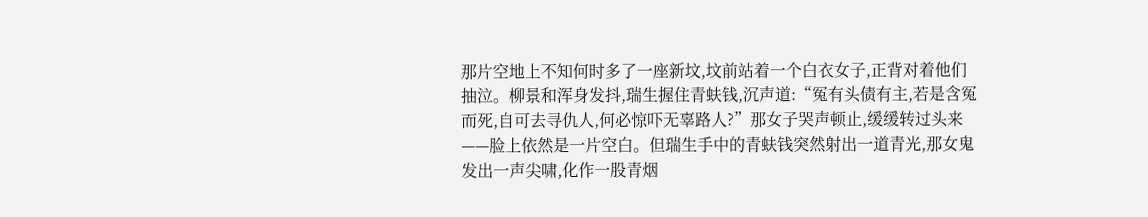那片空地上不知何时多了一座新坟,坟前站着一个白衣女子,正背对着他们抽泣。柳景和浑身发抖,瑞生握住青蚨钱,沉声道:“冤有头债有主,若是含冤而死,自可去寻仇人,何必惊吓无辜路人?”那女子哭声顿止,缓缓转过头来——脸上依然是一片空白。但瑞生手中的青蚨钱突然射出一道青光,那女鬼发出一声尖啸,化作一股青烟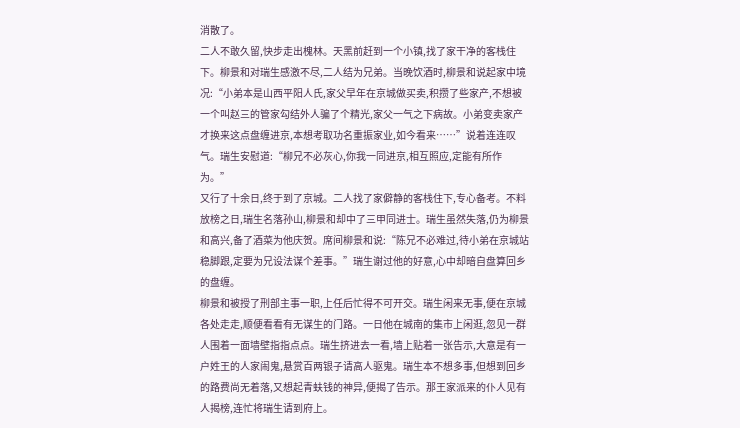消散了。
二人不敢久留,快步走出槐林。天黑前赶到一个小镇,找了家干净的客栈住下。柳景和对瑞生感激不尽,二人结为兄弟。当晚饮酒时,柳景和说起家中境况:“小弟本是山西平阳人氏,家父早年在京城做买卖,积攒了些家产,不想被一个叫赵三的管家勾结外人骗了个精光,家父一气之下病故。小弟变卖家产才换来这点盘缠进京,本想考取功名重振家业,如今看来……”说着连连叹气。瑞生安慰道:“柳兄不必灰心,你我一同进京,相互照应,定能有所作为。”
又行了十余日,终于到了京城。二人找了家僻静的客栈住下,专心备考。不料放榜之日,瑞生名落孙山,柳景和却中了三甲同进士。瑞生虽然失落,仍为柳景和高兴,备了酒菜为他庆贺。席间柳景和说:“陈兄不必难过,待小弟在京城站稳脚跟,定要为兄设法谋个差事。”瑞生谢过他的好意,心中却暗自盘算回乡的盘缠。
柳景和被授了刑部主事一职,上任后忙得不可开交。瑞生闲来无事,便在京城各处走走,顺便看看有无谋生的门路。一日他在城南的集市上闲逛,忽见一群人围着一面墙壁指指点点。瑞生挤进去一看,墙上贴着一张告示,大意是有一户姓王的人家闹鬼,悬赏百两银子请高人驱鬼。瑞生本不想多事,但想到回乡的路费尚无着落,又想起青蚨钱的神异,便揭了告示。那王家派来的仆人见有人揭榜,连忙将瑞生请到府上。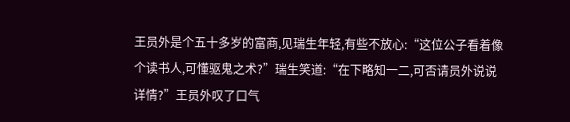王员外是个五十多岁的富商,见瑞生年轻,有些不放心:“这位公子看着像个读书人,可懂驱鬼之术?”瑞生笑道:“在下略知一二,可否请员外说说详情?”王员外叹了口气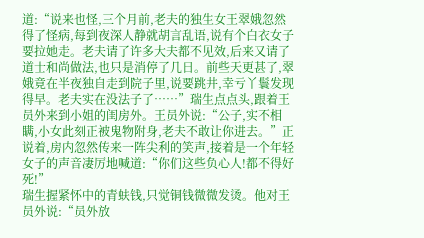道:“说来也怪,三个月前,老夫的独生女王翠娥忽然得了怪病,每到夜深人静就胡言乱语,说有个白衣女子要拉她走。老夫请了许多大夫都不见效,后来又请了道士和尚做法,也只是消停了几日。前些天更甚了,翠娥竟在半夜独自走到院子里,说要跳井,幸亏丫鬟发现得早。老夫实在没法子了……”瑞生点点头,跟着王员外来到小姐的闺房外。王员外说:“公子,实不相瞒,小女此刻正被鬼物附身,老夫不敢让你进去。”正说着,房内忽然传来一阵尖利的笑声,接着是一个年轻女子的声音凄厉地喊道:“你们这些负心人!都不得好死!”
瑞生握紧怀中的青蚨钱,只觉铜钱微微发烫。他对王员外说:“员外放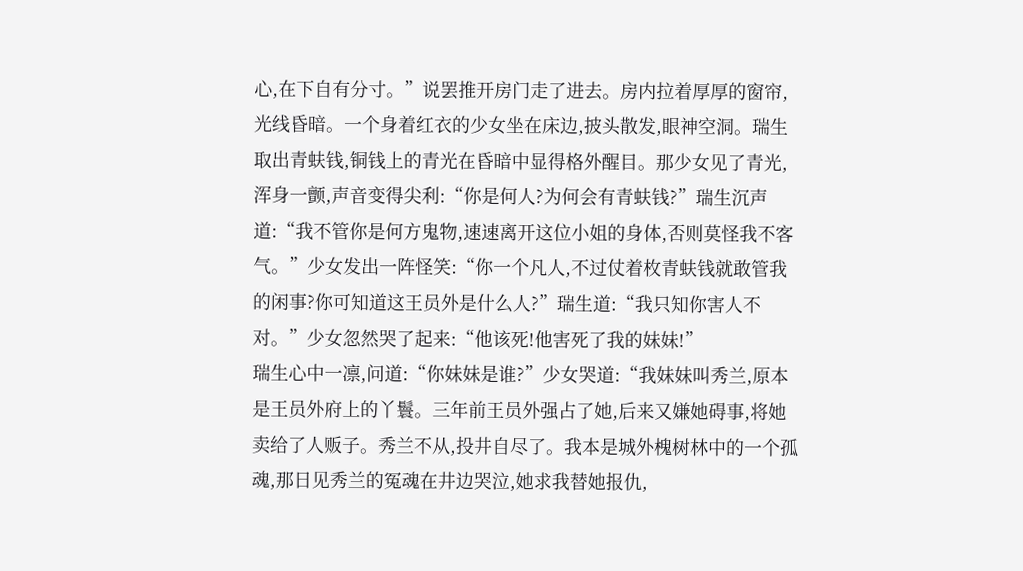心,在下自有分寸。”说罢推开房门走了进去。房内拉着厚厚的窗帘,光线昏暗。一个身着红衣的少女坐在床边,披头散发,眼神空洞。瑞生取出青蚨钱,铜钱上的青光在昏暗中显得格外醒目。那少女见了青光,浑身一颤,声音变得尖利:“你是何人?为何会有青蚨钱?”瑞生沉声道:“我不管你是何方鬼物,速速离开这位小姐的身体,否则莫怪我不客气。”少女发出一阵怪笑:“你一个凡人,不过仗着枚青蚨钱就敢管我的闲事?你可知道这王员外是什么人?”瑞生道:“我只知你害人不对。”少女忽然哭了起来:“他该死!他害死了我的妹妹!”
瑞生心中一凛,问道:“你妹妹是谁?”少女哭道:“我妹妹叫秀兰,原本是王员外府上的丫鬟。三年前王员外强占了她,后来又嫌她碍事,将她卖给了人贩子。秀兰不从,投井自尽了。我本是城外槐树林中的一个孤魂,那日见秀兰的冤魂在井边哭泣,她求我替她报仇,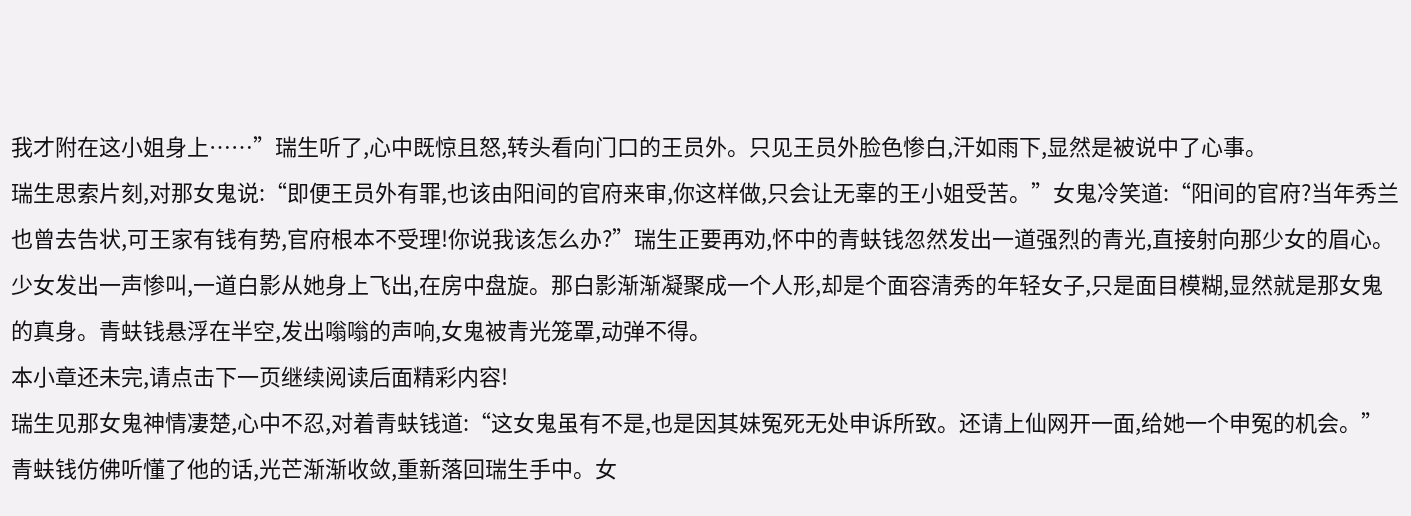我才附在这小姐身上……”瑞生听了,心中既惊且怒,转头看向门口的王员外。只见王员外脸色惨白,汗如雨下,显然是被说中了心事。
瑞生思索片刻,对那女鬼说:“即便王员外有罪,也该由阳间的官府来审,你这样做,只会让无辜的王小姐受苦。”女鬼冷笑道:“阳间的官府?当年秀兰也曾去告状,可王家有钱有势,官府根本不受理!你说我该怎么办?”瑞生正要再劝,怀中的青蚨钱忽然发出一道强烈的青光,直接射向那少女的眉心。少女发出一声惨叫,一道白影从她身上飞出,在房中盘旋。那白影渐渐凝聚成一个人形,却是个面容清秀的年轻女子,只是面目模糊,显然就是那女鬼的真身。青蚨钱悬浮在半空,发出嗡嗡的声响,女鬼被青光笼罩,动弹不得。
本小章还未完,请点击下一页继续阅读后面精彩内容!
瑞生见那女鬼神情凄楚,心中不忍,对着青蚨钱道:“这女鬼虽有不是,也是因其妹冤死无处申诉所致。还请上仙网开一面,给她一个申冤的机会。”青蚨钱仿佛听懂了他的话,光芒渐渐收敛,重新落回瑞生手中。女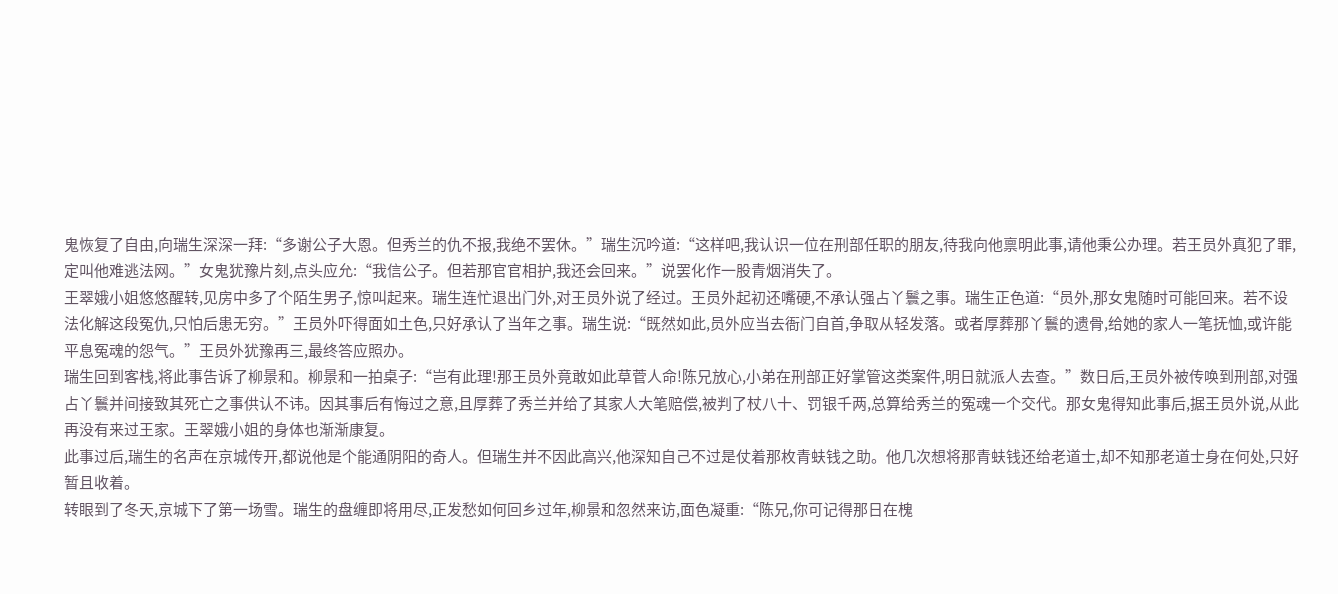鬼恢复了自由,向瑞生深深一拜:“多谢公子大恩。但秀兰的仇不报,我绝不罢休。”瑞生沉吟道:“这样吧,我认识一位在刑部任职的朋友,待我向他禀明此事,请他秉公办理。若王员外真犯了罪,定叫他难逃法网。”女鬼犹豫片刻,点头应允:“我信公子。但若那官官相护,我还会回来。”说罢化作一股青烟消失了。
王翠娥小姐悠悠醒转,见房中多了个陌生男子,惊叫起来。瑞生连忙退出门外,对王员外说了经过。王员外起初还嘴硬,不承认强占丫鬟之事。瑞生正色道:“员外,那女鬼随时可能回来。若不设法化解这段冤仇,只怕后患无穷。”王员外吓得面如土色,只好承认了当年之事。瑞生说:“既然如此,员外应当去衙门自首,争取从轻发落。或者厚葬那丫鬟的遗骨,给她的家人一笔抚恤,或许能平息冤魂的怨气。”王员外犹豫再三,最终答应照办。
瑞生回到客栈,将此事告诉了柳景和。柳景和一拍桌子:“岂有此理!那王员外竟敢如此草菅人命!陈兄放心,小弟在刑部正好掌管这类案件,明日就派人去查。”数日后,王员外被传唤到刑部,对强占丫鬟并间接致其死亡之事供认不讳。因其事后有悔过之意,且厚葬了秀兰并给了其家人大笔赔偿,被判了杖八十、罚银千两,总算给秀兰的冤魂一个交代。那女鬼得知此事后,据王员外说,从此再没有来过王家。王翠娥小姐的身体也渐渐康复。
此事过后,瑞生的名声在京城传开,都说他是个能通阴阳的奇人。但瑞生并不因此高兴,他深知自己不过是仗着那枚青蚨钱之助。他几次想将那青蚨钱还给老道士,却不知那老道士身在何处,只好暂且收着。
转眼到了冬天,京城下了第一场雪。瑞生的盘缠即将用尽,正发愁如何回乡过年,柳景和忽然来访,面色凝重:“陈兄,你可记得那日在槐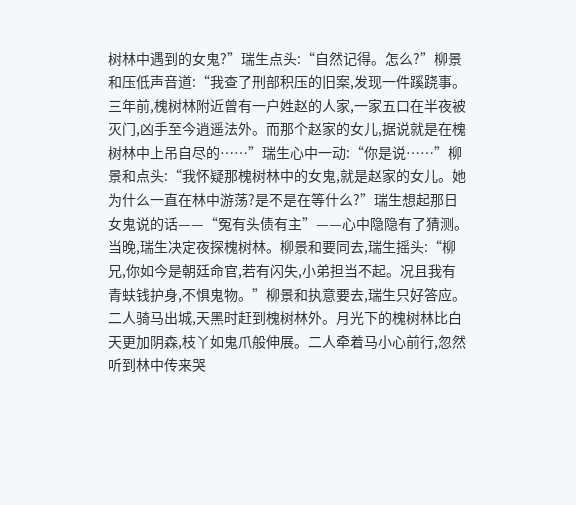树林中遇到的女鬼?”瑞生点头:“自然记得。怎么?”柳景和压低声音道:“我查了刑部积压的旧案,发现一件蹊跷事。三年前,槐树林附近曾有一户姓赵的人家,一家五口在半夜被灭门,凶手至今逍遥法外。而那个赵家的女儿,据说就是在槐树林中上吊自尽的……”瑞生心中一动:“你是说……”柳景和点头:“我怀疑那槐树林中的女鬼,就是赵家的女儿。她为什么一直在林中游荡?是不是在等什么?”瑞生想起那日女鬼说的话——“冤有头债有主”——心中隐隐有了猜测。
当晚,瑞生决定夜探槐树林。柳景和要同去,瑞生摇头:“柳兄,你如今是朝廷命官,若有闪失,小弟担当不起。况且我有青蚨钱护身,不惧鬼物。”柳景和执意要去,瑞生只好答应。二人骑马出城,天黑时赶到槐树林外。月光下的槐树林比白天更加阴森,枝丫如鬼爪般伸展。二人牵着马小心前行,忽然听到林中传来哭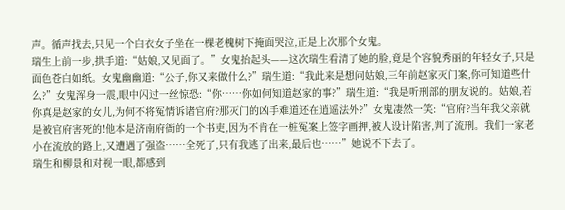声。循声找去,只见一个白衣女子坐在一棵老槐树下掩面哭泣,正是上次那个女鬼。
瑞生上前一步,拱手道:“姑娘,又见面了。”女鬼抬起头——这次瑞生看清了她的脸,竟是个容貌秀丽的年轻女子,只是面色苍白如纸。女鬼幽幽道:“公子,你又来做什么?”瑞生道:“我此来是想问姑娘,三年前赵家灭门案,你可知道些什么?”女鬼浑身一震,眼中闪过一丝惊恐:“你……你如何知道赵家的事?”瑞生道:“我是听刑部的朋友说的。姑娘,若你真是赵家的女儿,为何不将冤情诉诸官府?那灭门的凶手难道还在逍遥法外?”女鬼凄然一笑:“官府?当年我父亲就是被官府害死的!他本是济南府衙的一个书吏,因为不肯在一桩冤案上签字画押,被人设计陷害,判了流刑。我们一家老小在流放的路上,又遭遇了强盗……全死了,只有我逃了出来,最后也……”她说不下去了。
瑞生和柳景和对视一眼,都感到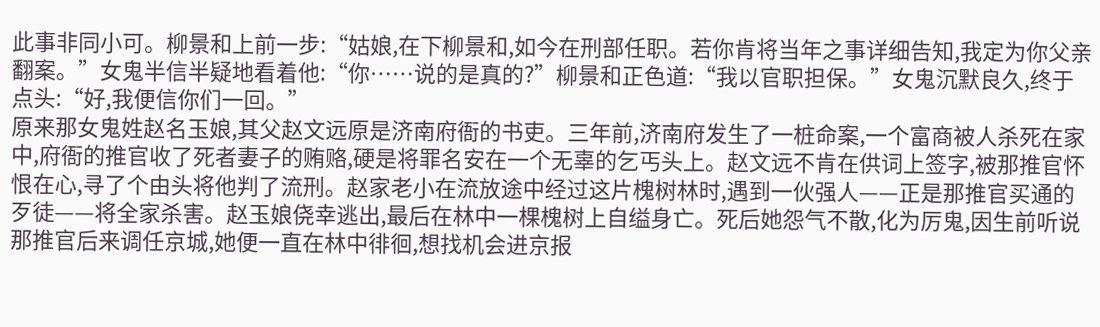此事非同小可。柳景和上前一步:“姑娘,在下柳景和,如今在刑部任职。若你肯将当年之事详细告知,我定为你父亲翻案。”女鬼半信半疑地看着他:“你……说的是真的?”柳景和正色道:“我以官职担保。”女鬼沉默良久,终于点头:“好,我便信你们一回。”
原来那女鬼姓赵名玉娘,其父赵文远原是济南府衙的书吏。三年前,济南府发生了一桩命案,一个富商被人杀死在家中,府衙的推官收了死者妻子的贿赂,硬是将罪名安在一个无辜的乞丐头上。赵文远不肯在供词上签字,被那推官怀恨在心,寻了个由头将他判了流刑。赵家老小在流放途中经过这片槐树林时,遇到一伙强人——正是那推官买通的歹徒——将全家杀害。赵玉娘侥幸逃出,最后在林中一棵槐树上自缢身亡。死后她怨气不散,化为厉鬼,因生前听说那推官后来调任京城,她便一直在林中徘徊,想找机会进京报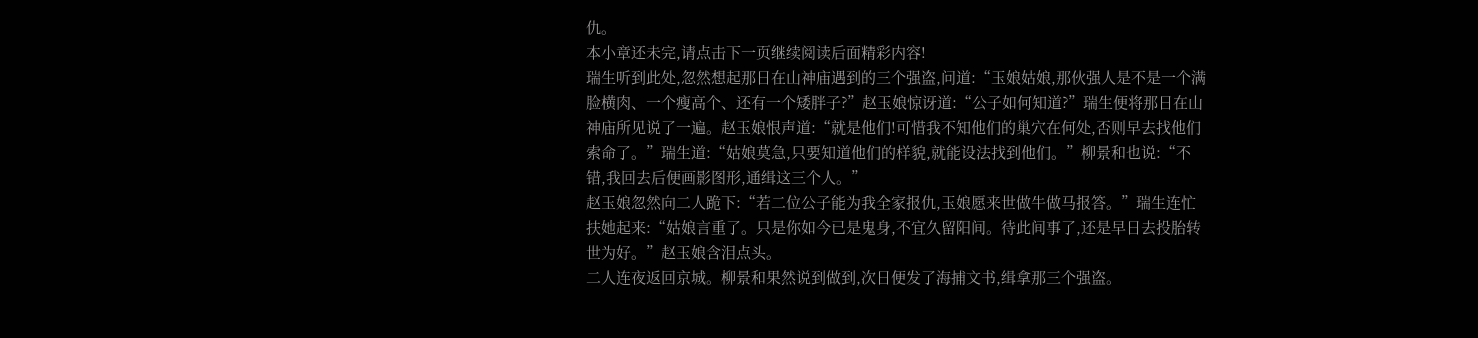仇。
本小章还未完,请点击下一页继续阅读后面精彩内容!
瑞生听到此处,忽然想起那日在山神庙遇到的三个强盗,问道:“玉娘姑娘,那伙强人是不是一个满脸横肉、一个瘦高个、还有一个矮胖子?”赵玉娘惊讶道:“公子如何知道?”瑞生便将那日在山神庙所见说了一遍。赵玉娘恨声道:“就是他们!可惜我不知他们的巢穴在何处,否则早去找他们索命了。”瑞生道:“姑娘莫急,只要知道他们的样貌,就能设法找到他们。”柳景和也说:“不错,我回去后便画影图形,通缉这三个人。”
赵玉娘忽然向二人跪下:“若二位公子能为我全家报仇,玉娘愿来世做牛做马报答。”瑞生连忙扶她起来:“姑娘言重了。只是你如今已是鬼身,不宜久留阳间。待此间事了,还是早日去投胎转世为好。”赵玉娘含泪点头。
二人连夜返回京城。柳景和果然说到做到,次日便发了海捕文书,缉拿那三个强盗。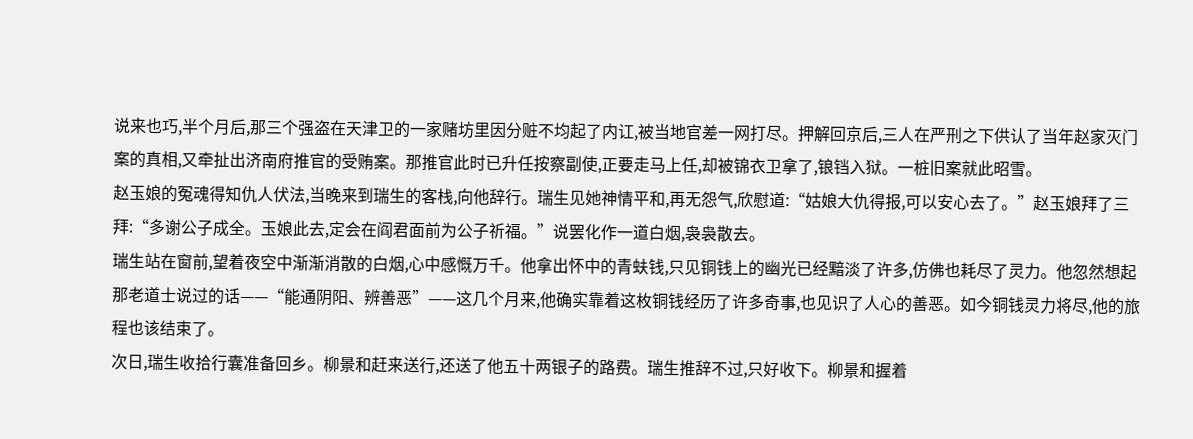说来也巧,半个月后,那三个强盗在天津卫的一家赌坊里因分赃不均起了内讧,被当地官差一网打尽。押解回京后,三人在严刑之下供认了当年赵家灭门案的真相,又牵扯出济南府推官的受贿案。那推官此时已升任按察副使,正要走马上任,却被锦衣卫拿了,锒铛入狱。一桩旧案就此昭雪。
赵玉娘的冤魂得知仇人伏法,当晚来到瑞生的客栈,向他辞行。瑞生见她神情平和,再无怨气,欣慰道:“姑娘大仇得报,可以安心去了。”赵玉娘拜了三拜:“多谢公子成全。玉娘此去,定会在阎君面前为公子祈福。”说罢化作一道白烟,袅袅散去。
瑞生站在窗前,望着夜空中渐渐消散的白烟,心中感慨万千。他拿出怀中的青蚨钱,只见铜钱上的幽光已经黯淡了许多,仿佛也耗尽了灵力。他忽然想起那老道士说过的话——“能通阴阳、辨善恶”——这几个月来,他确实靠着这枚铜钱经历了许多奇事,也见识了人心的善恶。如今铜钱灵力将尽,他的旅程也该结束了。
次日,瑞生收拾行囊准备回乡。柳景和赶来送行,还送了他五十两银子的路费。瑞生推辞不过,只好收下。柳景和握着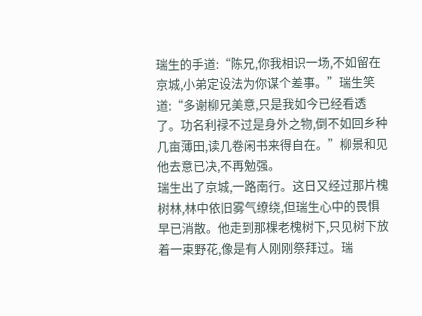瑞生的手道:“陈兄,你我相识一场,不如留在京城,小弟定设法为你谋个差事。”瑞生笑道:“多谢柳兄美意,只是我如今已经看透了。功名利禄不过是身外之物,倒不如回乡种几亩薄田,读几卷闲书来得自在。”柳景和见他去意已决,不再勉强。
瑞生出了京城,一路南行。这日又经过那片槐树林,林中依旧雾气缭绕,但瑞生心中的畏惧早已消散。他走到那棵老槐树下,只见树下放着一束野花,像是有人刚刚祭拜过。瑞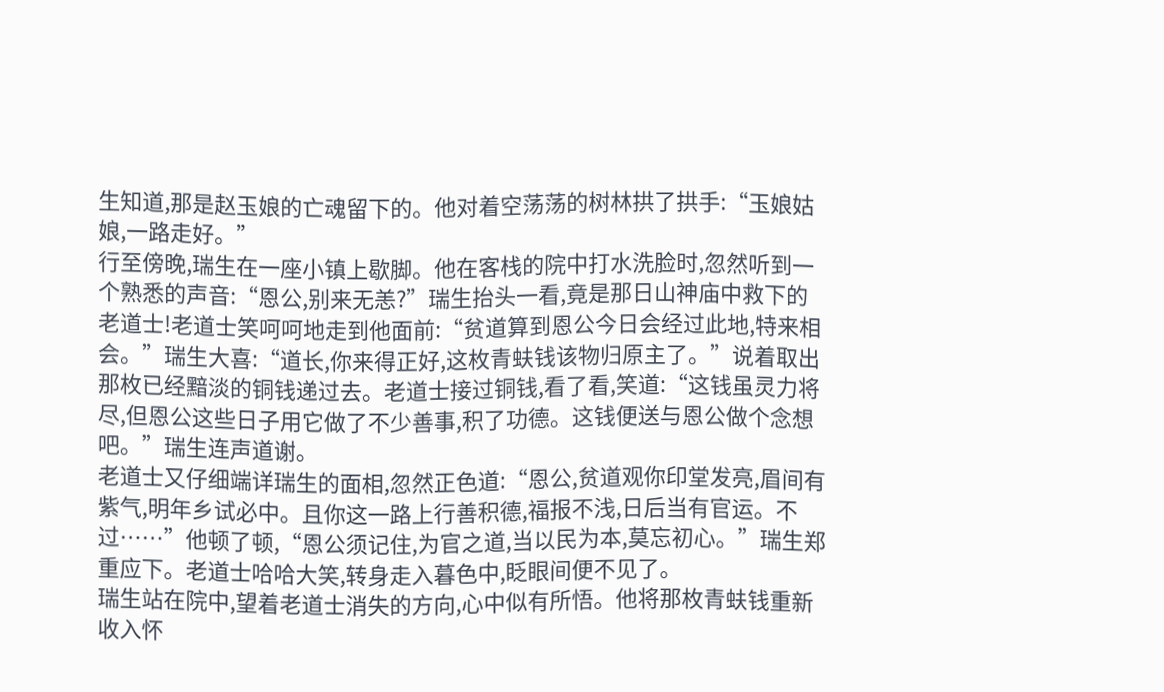生知道,那是赵玉娘的亡魂留下的。他对着空荡荡的树林拱了拱手:“玉娘姑娘,一路走好。”
行至傍晚,瑞生在一座小镇上歇脚。他在客栈的院中打水洗脸时,忽然听到一个熟悉的声音:“恩公,别来无恙?”瑞生抬头一看,竟是那日山神庙中救下的老道士!老道士笑呵呵地走到他面前:“贫道算到恩公今日会经过此地,特来相会。”瑞生大喜:“道长,你来得正好,这枚青蚨钱该物归原主了。”说着取出那枚已经黯淡的铜钱递过去。老道士接过铜钱,看了看,笑道:“这钱虽灵力将尽,但恩公这些日子用它做了不少善事,积了功德。这钱便送与恩公做个念想吧。”瑞生连声道谢。
老道士又仔细端详瑞生的面相,忽然正色道:“恩公,贫道观你印堂发亮,眉间有紫气,明年乡试必中。且你这一路上行善积德,福报不浅,日后当有官运。不过……”他顿了顿,“恩公须记住,为官之道,当以民为本,莫忘初心。”瑞生郑重应下。老道士哈哈大笑,转身走入暮色中,眨眼间便不见了。
瑞生站在院中,望着老道士消失的方向,心中似有所悟。他将那枚青蚨钱重新收入怀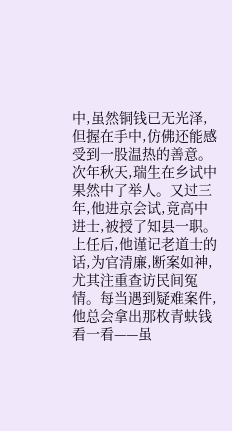中,虽然铜钱已无光泽,但握在手中,仿佛还能感受到一股温热的善意。
次年秋天,瑞生在乡试中果然中了举人。又过三年,他进京会试,竟高中进士,被授了知县一职。上任后,他谨记老道士的话,为官清廉,断案如神,尤其注重查访民间冤情。每当遇到疑难案件,他总会拿出那枚青蚨钱看一看——虽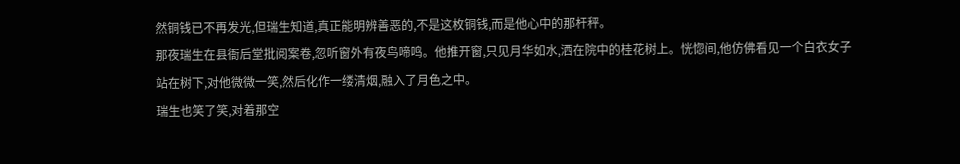然铜钱已不再发光,但瑞生知道,真正能明辨善恶的,不是这枚铜钱,而是他心中的那杆秤。
那夜瑞生在县衙后堂批阅案卷,忽听窗外有夜鸟啼鸣。他推开窗,只见月华如水,洒在院中的桂花树上。恍惚间,他仿佛看见一个白衣女子站在树下,对他微微一笑,然后化作一缕清烟,融入了月色之中。
瑞生也笑了笑,对着那空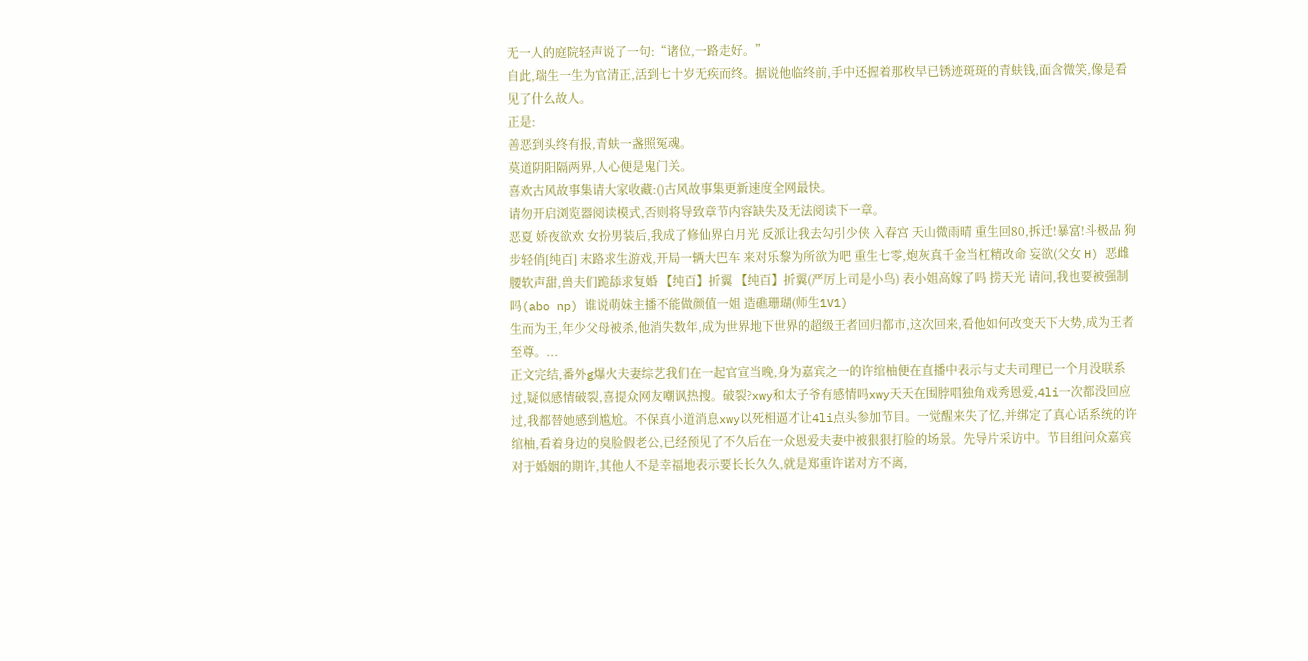无一人的庭院轻声说了一句:“诸位,一路走好。”
自此,瑞生一生为官清正,活到七十岁无疾而终。据说他临终前,手中还握着那枚早已锈迹斑斑的青蚨钱,面含微笑,像是看见了什么故人。
正是:
善恶到头终有报,青蚨一盏照冤魂。
莫道阴阳隔两界,人心便是鬼门关。
喜欢古风故事集请大家收藏:()古风故事集更新速度全网最快。
请勿开启浏览器阅读模式,否则将导致章节内容缺失及无法阅读下一章。
恶夏 娇夜欲欢 女扮男装后,我成了修仙界白月光 反派让我去勾引少侠 入春宫 天山微雨晴 重生回80,拆迁!暴富!斗极品 狗步轻俏[纯百] 末路求生游戏,开局一辆大巴车 来对乐黎为所欲为吧 重生七零,炮灰真千金当杠精改命 妄欲(父女 H) 恶雌腰软声甜,兽夫们跪舔求复婚 【纯百】折翼 【纯百】折翼(严厉上司是小鸟) 表小姐高嫁了吗 捞天光 请问,我也要被强制吗(abo np) 谁说萌妹主播不能做颜值一姐 造礁珊瑚(师生1V1)
生而为王,年少父母被杀,他消失数年,成为世界地下世界的超级王者回归都市,这次回来,看他如何改变天下大势,成为王者至尊。...
正文完结,番外g爆火夫妻综艺我们在一起官宣当晚,身为嘉宾之一的许绾柚便在直播中表示与丈夫司理已一个月没联系过,疑似感情破裂,喜提众网友嘲讽热搜。破裂?xwy和太子爷有感情吗xwy天天在围脖唱独角戏秀恩爱,4li一次都没回应过,我都替她感到尴尬。不保真小道消息xwy以死相逼才让4li点头参加节目。一觉醒来失了忆,并绑定了真心话系统的许绾柚,看着身边的臭脸假老公,已经预见了不久后在一众恩爱夫妻中被狠狠打脸的场景。先导片采访中。节目组问众嘉宾对于婚姻的期许,其他人不是幸福地表示要长长久久,就是郑重许诺对方不离,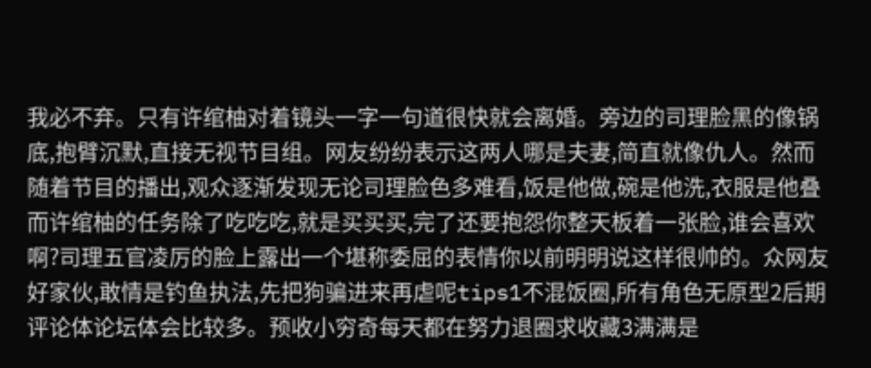我必不弃。只有许绾柚对着镜头一字一句道很快就会离婚。旁边的司理脸黑的像锅底,抱臂沉默,直接无视节目组。网友纷纷表示这两人哪是夫妻,简直就像仇人。然而随着节目的播出,观众逐渐发现无论司理脸色多难看,饭是他做,碗是他洗,衣服是他叠而许绾柚的任务除了吃吃吃,就是买买买,完了还要抱怨你整天板着一张脸,谁会喜欢啊?司理五官凌厉的脸上露出一个堪称委屈的表情你以前明明说这样很帅的。众网友好家伙,敢情是钓鱼执法,先把狗骗进来再虐呢tips1不混饭圈,所有角色无原型2后期评论体论坛体会比较多。预收小穷奇每天都在努力退圈求收藏3满满是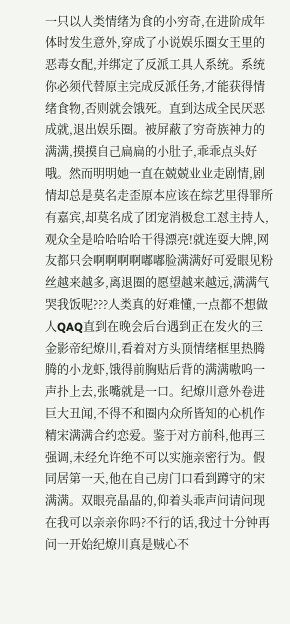一只以人类情绪为食的小穷奇,在进阶成年体时发生意外,穿成了小说娱乐圈女王里的恶毒女配,并绑定了反派工具人系统。系统你必须代替原主完成反派任务,才能获得情绪食物,否则就会饿死。直到达成全民厌恶成就,退出娱乐圈。被屏蔽了穷奇族神力的满满,摸摸自己扁扁的小肚子,乖乖点头好哦。然而明明她一直在兢兢业业走剧情,剧情却总是莫名走歪原本应该在综艺里得罪所有嘉宾,却莫名成了团宠消极怠工怼主持人,观众全是哈哈哈哈干得漂亮!就连耍大牌,网友都只会啊啊啊啊嘟嘟脸满满好可爱眼见粉丝越来越多,离退圈的愿望越来越远,满满气哭我饭呢???人类真的好难懂,一点都不想做人QAQ直到在晚会后台遇到正在发火的三金影帝纪燎川,看着对方头顶情绪框里热腾腾的小龙虾,饿得前胸贴后背的满满嗷呜一声扑上去,张嘴就是一口。纪燎川意外卷进巨大丑闻,不得不和圈内众所皆知的心机作精宋满满合约恋爱。鉴于对方前科,他再三强调,未经允许绝不可以实施亲密行为。假同居第一天,他在自己房门口看到蹲守的宋满满。双眼亮晶晶的,仰着头乖声问请问现在我可以亲亲你吗?不行的话,我过十分钟再问一开始纪燎川真是贼心不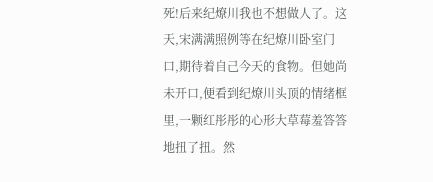死!后来纪燎川我也不想做人了。这天,宋满满照例等在纪燎川卧室门口,期待着自己今天的食物。但她尚未开口,便看到纪燎川头顶的情绪框里,一颗红彤彤的心形大草莓羞答答地扭了扭。然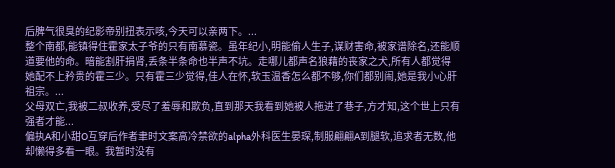后脾气很臭的纪影帝别扭表示咳,今天可以亲两下。...
整个南都,能镇得住霍家太子爷的只有南慕瓷。虽年纪小,明能偷人生子,谋财害命,被家谱除名,还能顺道要他的命。暗能割肝捐肾,丢条半条命也半声不坑。走哪儿都声名狼藉的丧家之犬,所有人都觉得她配不上矜贵的霍三少。只有霍三少觉得,佳人在怀,软玉温香怎么都不够,你们都别闹,她是我小心肝祖宗。...
父母双亡,我被二叔收养,受尽了羞辱和欺负,直到那天我看到她被人拖进了巷子,方才知,这个世上只有强者才能...
偏执A和小甜O互穿后作者聿时文案高冷禁欲的alpha外科医生晏琛,制服翩翩A到腿软,追求者无数,他却懒得多看一眼。我暂时没有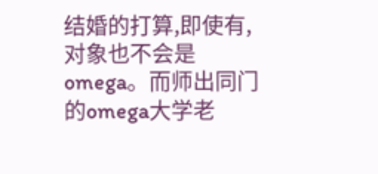结婚的打算,即使有,对象也不会是omega。而师出同门的omega大学老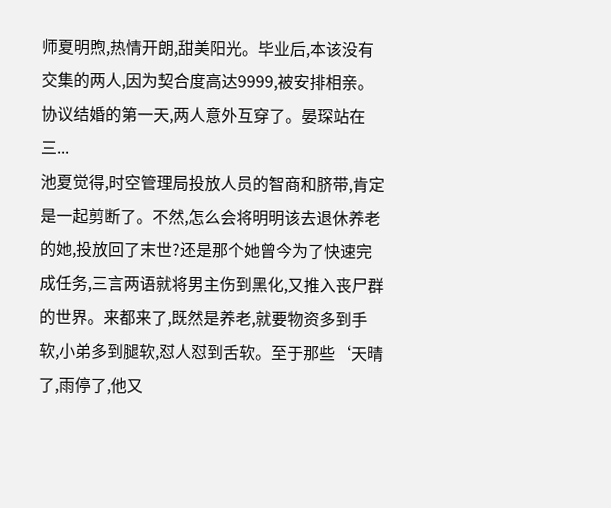师夏明煦,热情开朗,甜美阳光。毕业后,本该没有交集的两人,因为契合度高达9999,被安排相亲。协议结婚的第一天,两人意外互穿了。晏琛站在三...
池夏觉得,时空管理局投放人员的智商和脐带,肯定是一起剪断了。不然,怎么会将明明该去退休养老的她,投放回了末世?还是那个她曾今为了快速完成任务,三言两语就将男主伤到黑化,又推入丧尸群的世界。来都来了,既然是养老,就要物资多到手软,小弟多到腿软,怼人怼到舌软。至于那些‘天晴了,雨停了,他又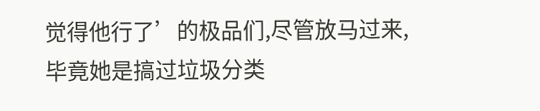觉得他行了’的极品们,尽管放马过来,毕竟她是搞过垃圾分类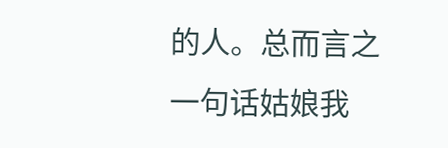的人。总而言之一句话姑娘我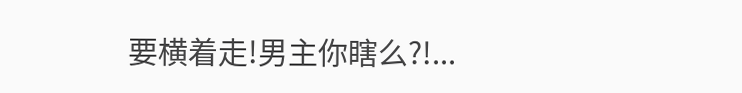要横着走!男主你瞎么?!...